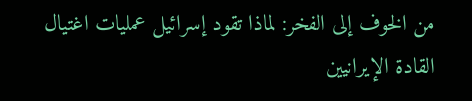من الخوف إلى الفخر: لماذا تقود إسرائيل عمليات اغتيال القادة الإيرانيين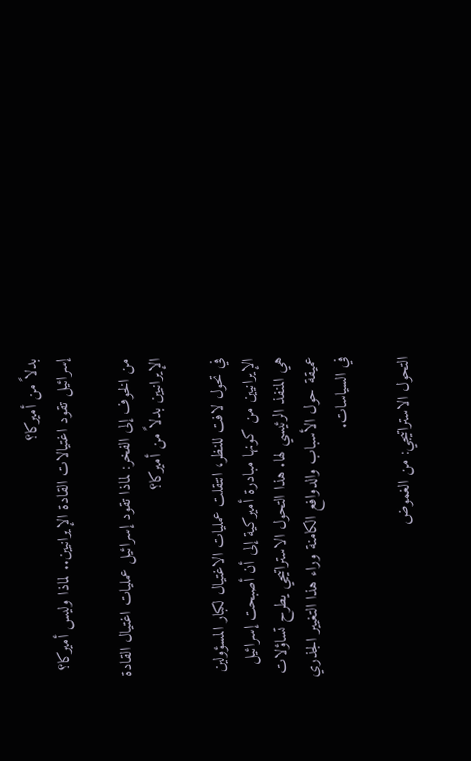بدلاً من أميركا؟
إسرائيل تقود اغتيالات القادة الإيرانيين.. لماذا وليس أميركا؟

من الخوف إلى الفخر: لماذا تقود إسرائيل عمليات اغتيال القادة الإيرانيين بدلاً من أميركا؟

في تحول لافت للنظر، انتقلت عمليات الاغتيال لكبار المسؤولين الإيرانيين من كونها مبادرة أميركية إلى أن أصبحت إسرائيل هي المنفذ الرئيسي لها. هذا التحول الاستراتيجي يطرح تساؤلات عميقة حول الأسباب والدوافع الكامنة وراء هذا التغيير الجذري في السياسات.

التحول الاستراتيجي: من الغموض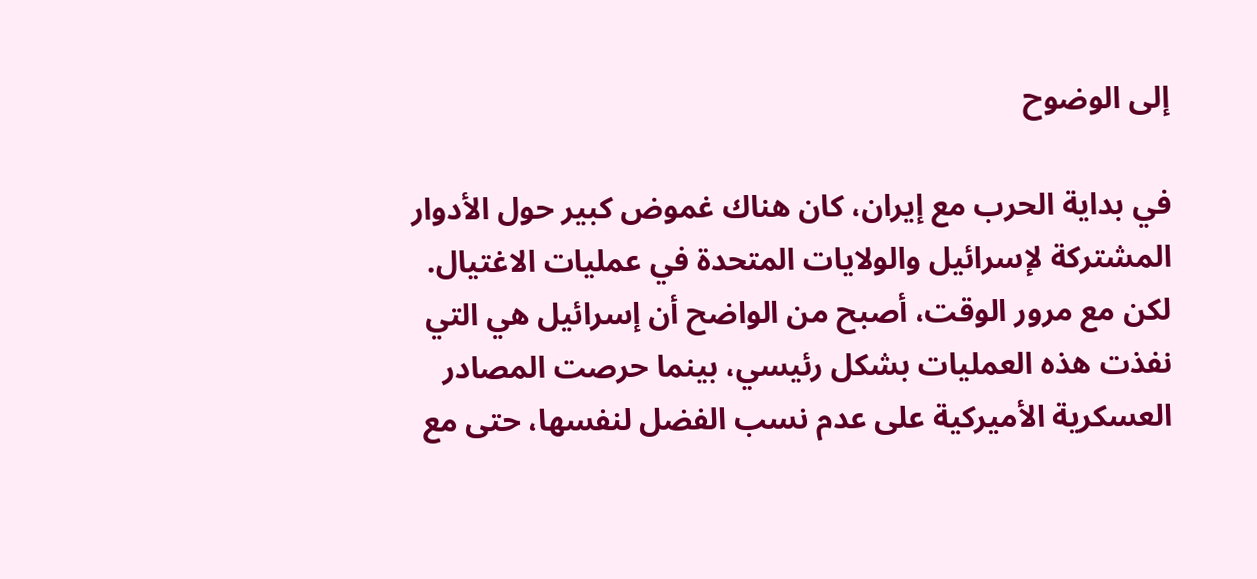إلى الوضوح

في بداية الحرب مع إيران، كان هناك غموض كبير حول الأدوار المشتركة لإسرائيل والولايات المتحدة في عمليات الاغتيال. لكن مع مرور الوقت، أصبح من الواضح أن إسرائيل هي التي نفذت هذه العمليات بشكل رئيسي، بينما حرصت المصادر العسكرية الأميركية على عدم نسب الفضل لنفسها، حتى مع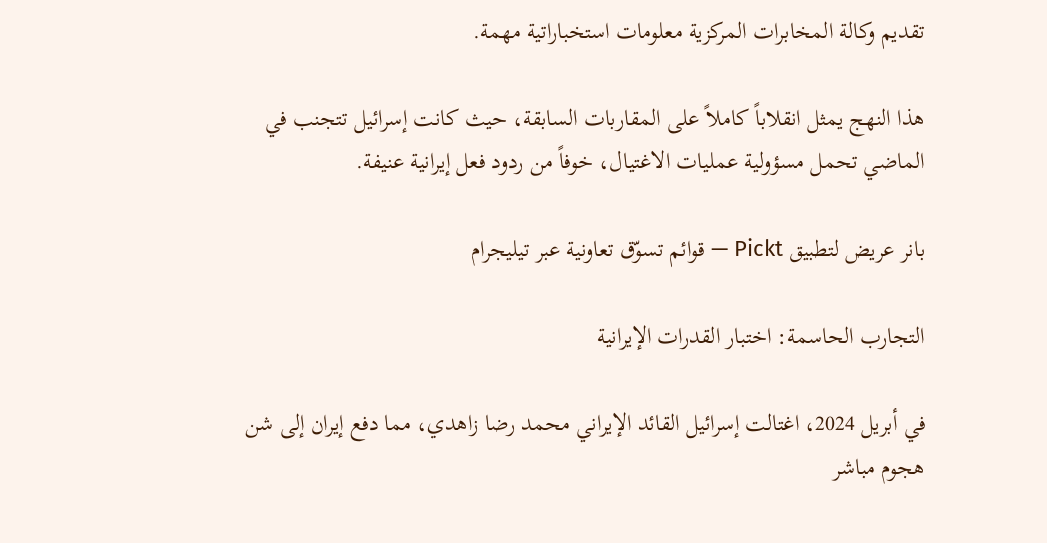تقديم وكالة المخابرات المركزية معلومات استخباراتية مهمة.

هذا النهج يمثل انقلاباً كاملاً على المقاربات السابقة، حيث كانت إسرائيل تتجنب في الماضي تحمل مسؤولية عمليات الاغتيال، خوفاً من ردود فعل إيرانية عنيفة.

بانر عريض لتطبيق Pickt — قوائم تسوّق تعاونية عبر تيليجرام

التجارب الحاسمة: اختبار القدرات الإيرانية

في أبريل 2024، اغتالت إسرائيل القائد الإيراني محمد رضا زاهدي، مما دفع إيران إلى شن هجوم مباشر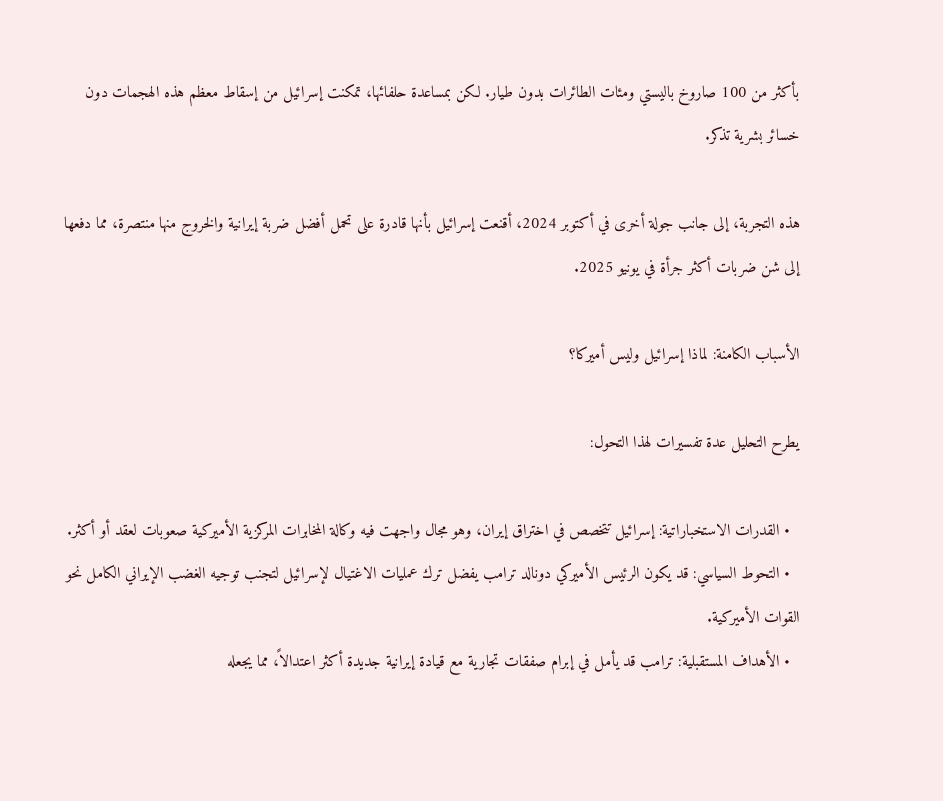بأكثر من 100 صاروخ باليستي ومئات الطائرات بدون طيار. لكن بمساعدة حلفائها، تمكنت إسرائيل من إسقاط معظم هذه الهجمات دون خسائر بشرية تذكر.

هذه التجربة، إلى جانب جولة أخرى في أكتوبر 2024، أقنعت إسرائيل بأنها قادرة على تحمل أفضل ضربة إيرانية والخروج منها منتصرة، مما دفعها إلى شن ضربات أكثر جرأة في يونيو 2025.

الأسباب الكامنة: لماذا إسرائيل وليس أميركا؟

يطرح التحليل عدة تفسيرات لهذا التحول:

  • القدرات الاستخباراتية: إسرائيل تتخصص في اختراق إيران، وهو مجال واجهت فيه وكالة المخابرات المركزية الأميركية صعوبات لعقد أو أكثر.
  • التحوط السياسي: قد يكون الرئيس الأميركي دونالد ترامب يفضل ترك عمليات الاغتيال لإسرائيل لتجنب توجيه الغضب الإيراني الكامل نحو القوات الأميركية.
  • الأهداف المستقبلية: ترامب قد يأمل في إبرام صفقات تجارية مع قيادة إيرانية جديدة أكثر اعتدالاً، مما يجعله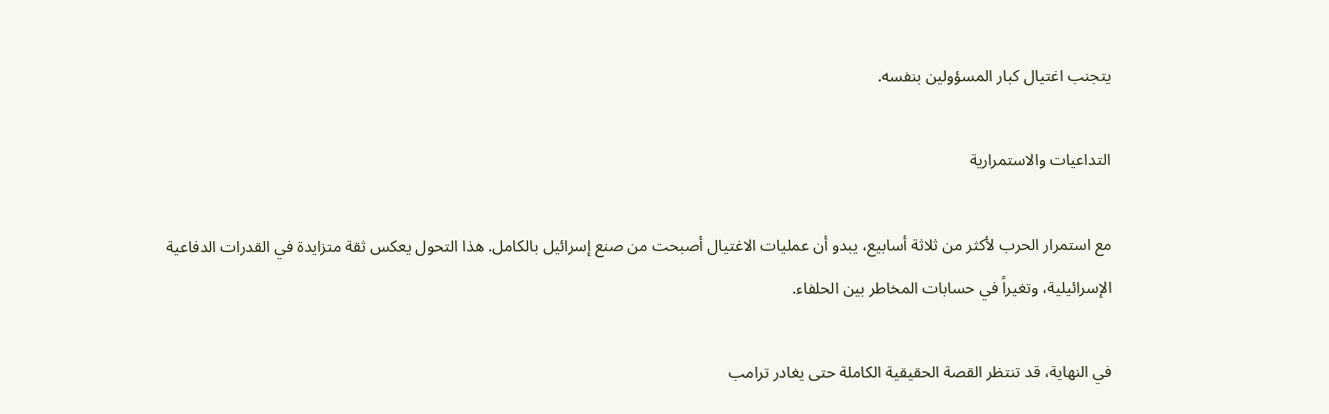يتجنب اغتيال كبار المسؤولين بنفسه.

التداعيات والاستمرارية

مع استمرار الحرب لأكثر من ثلاثة أسابيع، يبدو أن عمليات الاغتيال أصبحت من صنع إسرائيل بالكامل. هذا التحول يعكس ثقة متزايدة في القدرات الدفاعية الإسرائيلية، وتغيراً في حسابات المخاطر بين الحلفاء.

في النهاية، قد تنتظر القصة الحقيقية الكاملة حتى يغادر ترامب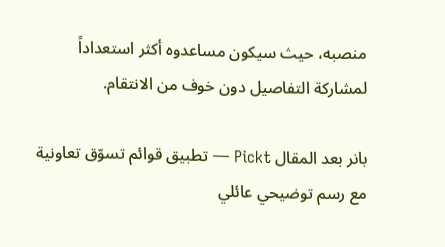منصبه، حيث سيكون مساعدوه أكثر استعداداً لمشاركة التفاصيل دون خوف من الانتقام.

بانر بعد المقال Pickt — تطبيق قوائم تسوّق تعاونية مع رسم توضيحي عائلي